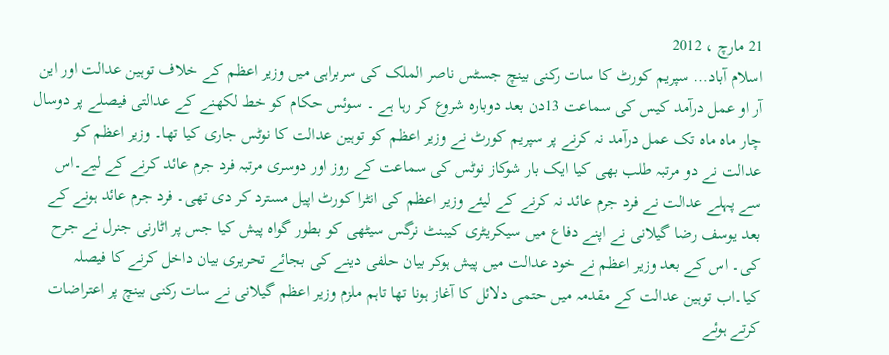21 مارچ ، 2012
اسلام آباد… سپریم کورٹ کا سات رکنی بینچ جسٹس ناصر الملک کی سربراہی میں وزیر اعظم کے خلاف توہین عدالت اور این آر او عمل درآمد کیس کی سماعت 13دن بعد دوبارہ شروع کر رہا ہے ۔ سوئس حکام کو خط لکھنے کے عدالتی فیصلے پر دوسال چار ماہ ماہ تک عمل درآمد نہ کرنے پر سپریم کورٹ نے وزیر اعظم کو توہین عدالت کا نوٹس جاری کیا تھا۔ وزیر اعظم کو عدالت نے دو مرتبہ طلب بھی کیا ایک بار شوکاز نوٹس کی سماعت کے روز اور دوسری مرتبہ فرد جرم عائد کرنے کے لیے۔اس سے پہلے عدالت نے فرد جرم عائد نہ کرنے کے لیئے وزیر اعظم کی انٹرا کورٹ اپیل مسترد کر دی تھی۔ فرد جرم عائد ہونے کے بعد یوسف رضا گیلانی نے اپنے دفاع میں سیکریٹری کیبنٹ نرگس سیٹھی کو بطور گواہ پیش کیا جس پر اٹارنی جنرل نے جرح کی۔ اس کے بعد وزیر اعظم نے خود عدالت میں پیش ہوکر بیان حلفی دینے کی بجائے تحریری بیان داخل کرنے کا فیصلہ کیا۔اب توہین عدالت کے مقدمہ میں حتمی دلائل کا آغاز ہونا تھا تاہم ملزم وزیر اعظم گیلانی نے سات رکنی بینچ پر اعتراضات کرتے ہوئے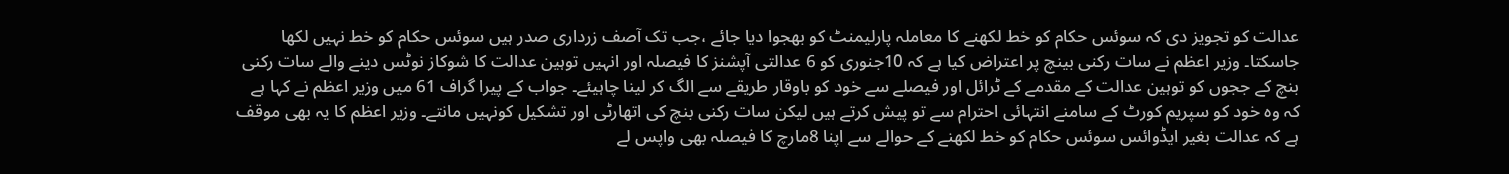عدالت کو تجویز دی کہ سوئس حکام کو خط لکھنے کا معاملہ پارلیمنٹ کو بھجوا دیا جائے ،جب تک آصف زرداری صدر ہیں سوئس حکام کو خط نہیں لکھا جاسکتا۔ وزیر اعظم نے سات رکنی بینچ پر اعتراض کیا ہے کہ 10جنوری کو 6 عدالتی آپشنز کا فیصلہ اور انہیں توہین عدالت کا شوکاز نوٹس دینے والے سات رکنی بنچ کے ججوں کو توہین عدالت کے مقدمے کے ٹرائل اور فیصلے سے خود کو باوقار طریقے سے الگ کر لینا چاہیئے۔ جواب کے پیرا گراف 61 میں وزیر اعظم نے کہا ہے کہ وہ خود کو سپریم کورٹ کے سامنے انتہائی احترام سے تو پیش کرتے ہیں لیکن سات رکنی بنچ کی اتھارٹی اور تشکیل کونہیں مانتے۔ وزیر اعظم کا یہ بھی موقف ہے کہ عدالت بغیر ایڈوائس سوئس حکام کو خط لکھنے کے حوالے سے اپنا 8مارچ کا فیصلہ بھی واپس لے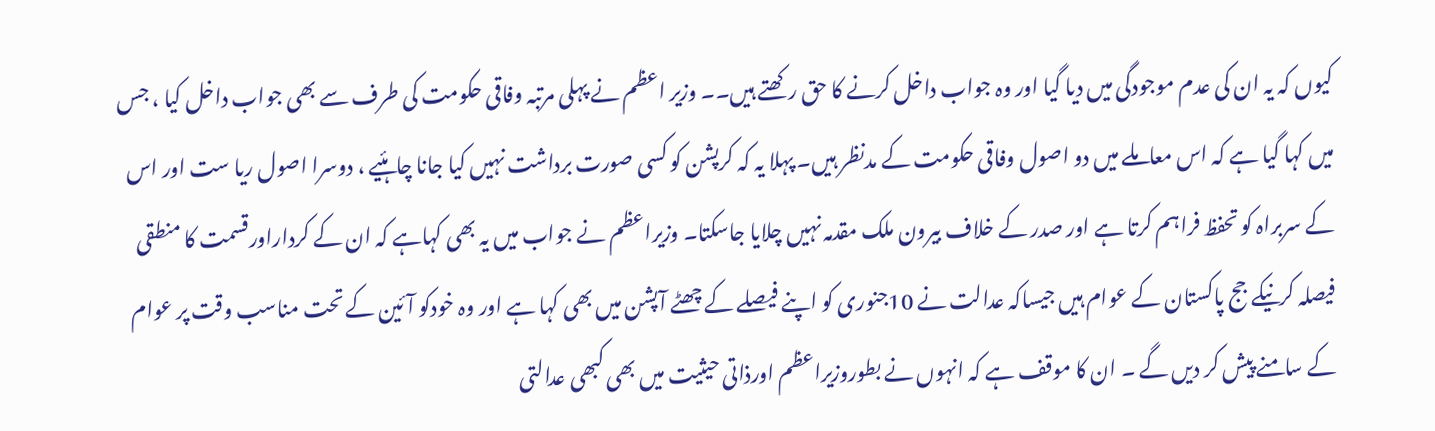کیوں کہ یہ ان کی عدم موجودگی میں دیا گیا اور وہ جواب داخل کرنے کا حق رکھتے ہیں۔۔ وزیر اعظم نے پہلی مرتبہ وفاقی حکومت کی طرف سے بھی جواب داخل کیا ، جس میں کہا گیا ہے کہ اس معاملے میں دو اصول وفاقی حکومت کے مدنظر ہیں۔ پہلا یہ کہ کرپشن کو کسی صورت برداشت نہیں کیا جانا چاہئیے ، دوسرا اصول ریا ست اور اس کے سربراہ کو تحفظ فراہم کرتا ہے اور صدر کے خلاف بیرون ملک مقدمہ نہیں چلایا جاسکتا۔ وزیراعظم نے جواب میں یہ بھی کہاہے کہ ان کے کرداراورقسمت کا منطقی فیصلہ کرنیکے جج پاکستان کے عوام ہیں جیساکہ عدالت نے 10جنوری کو اپنے فیصلے کے چھٹے آپشن میں بھی کہا ہے اور وہ خودکو آئین کے تحت مناسب وقت پر عوام کے سامنے پیش کر دیں گے ۔ ان کا موقف ہے کہ انہوں نے بطوروزیراعظم اورذاتی حیثیت میں بھی کبھی عدالتی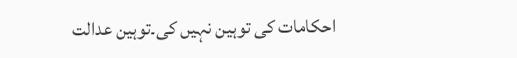احکامات کی توہین نہیں کی۔توہین عدالت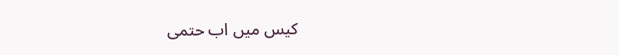کیس میں اب حتمی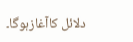دلائل کاآغازہوگا۔